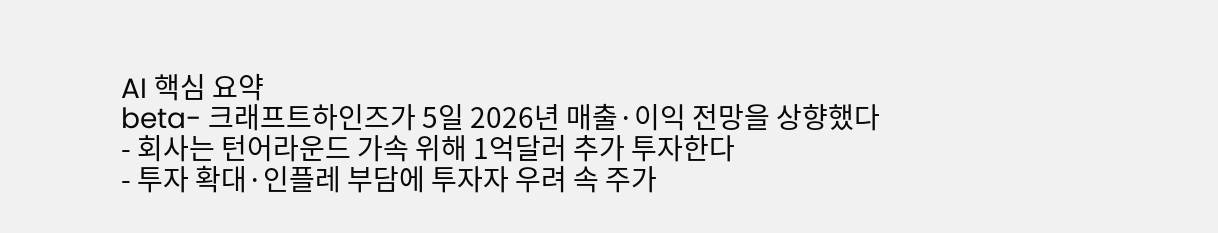AI 핵심 요약
beta- 크래프트하인즈가 5일 2026년 매출·이익 전망을 상향했다
- 회사는 턴어라운드 가속 위해 1억달러 추가 투자한다
- 투자 확대·인플레 부담에 투자자 우려 속 주가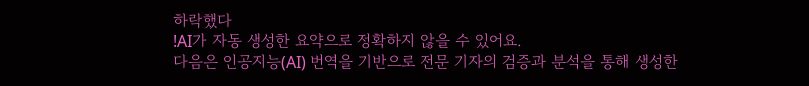하락했다
!AI가 자동 생성한 요약으로 정확하지 않을 수 있어요.
다음은 인공지능(AI) 번역을 기반으로 전문 기자의 검증과 분석을 통해 생성한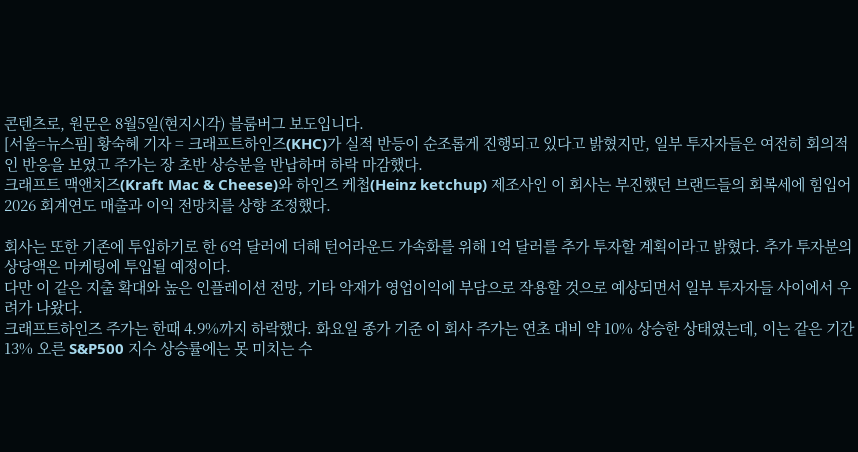콘텐츠로, 원문은 8월5일(현지시각) 블룸버그 보도입니다.
[서울=뉴스핌] 황숙혜 기자 = 크래프트하인즈(KHC)가 실적 반등이 순조롭게 진행되고 있다고 밝혔지만, 일부 투자자들은 여전히 회의적인 반응을 보였고 주가는 장 초반 상승분을 반납하며 하락 마감했다.
크래프트 맥앤치즈(Kraft Mac & Cheese)와 하인즈 케첩(Heinz ketchup) 제조사인 이 회사는 부진했던 브랜드들의 회복세에 힘입어 2026 회계연도 매출과 이익 전망치를 상향 조정했다.

회사는 또한 기존에 투입하기로 한 6억 달러에 더해 턴어라운드 가속화를 위해 1억 달러를 추가 투자할 계획이라고 밝혔다. 추가 투자분의 상당액은 마케팅에 투입될 예정이다.
다만 이 같은 지출 확대와 높은 인플레이션 전망, 기타 악재가 영업이익에 부담으로 작용할 것으로 예상되면서 일부 투자자들 사이에서 우려가 나왔다.
크래프트하인즈 주가는 한때 4.9%까지 하락했다. 화요일 종가 기준 이 회사 주가는 연초 대비 약 10% 상승한 상태였는데, 이는 같은 기간 13% 오른 S&P500 지수 상승률에는 못 미치는 수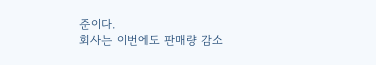준이다.
회사는 이번에도 판매량 감소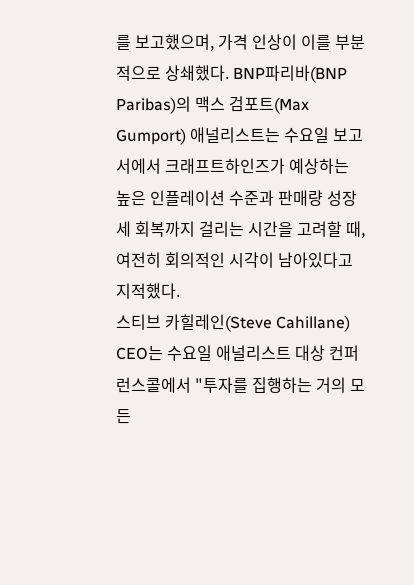를 보고했으며, 가격 인상이 이를 부분적으로 상쇄했다. BNP파리바(BNP Paribas)의 맥스 검포트(Max Gumport) 애널리스트는 수요일 보고서에서 크래프트하인즈가 예상하는 높은 인플레이션 수준과 판매량 성장세 회복까지 걸리는 시간을 고려할 때, 여전히 회의적인 시각이 남아있다고 지적했다.
스티브 카힐레인(Steve Cahillane) CEO는 수요일 애널리스트 대상 컨퍼런스콜에서 "투자를 집행하는 거의 모든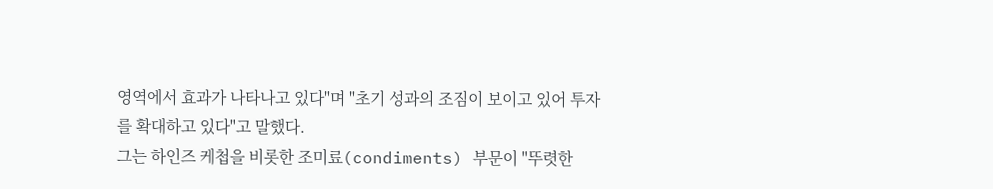영역에서 효과가 나타나고 있다"며 "초기 성과의 조짐이 보이고 있어 투자를 확대하고 있다"고 말했다.
그는 하인즈 케첩을 비롯한 조미료(condiments) 부문이 "뚜렷한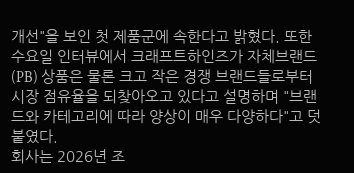개선"을 보인 첫 제품군에 속한다고 밝혔다. 또한 수요일 인터뷰에서 크래프트하인즈가 자체브랜드(PB) 상품은 물론 크고 작은 경쟁 브랜드들로부터 시장 점유율을 되찾아오고 있다고 설명하며 "브랜드와 카테고리에 따라 양상이 매우 다양하다"고 덧붙였다.
회사는 2026년 조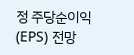정 주당순이익(EPS) 전망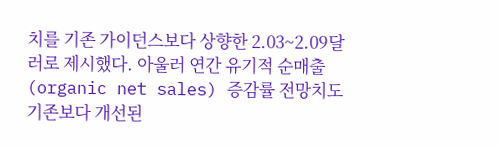치를 기존 가이던스보다 상향한 2.03~2.09달러로 제시했다. 아울러 연간 유기적 순매출(organic net sales) 증감률 전망치도 기존보다 개선된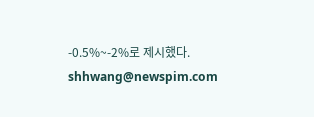-0.5%~-2%로 제시했다.
shhwang@newspim.com